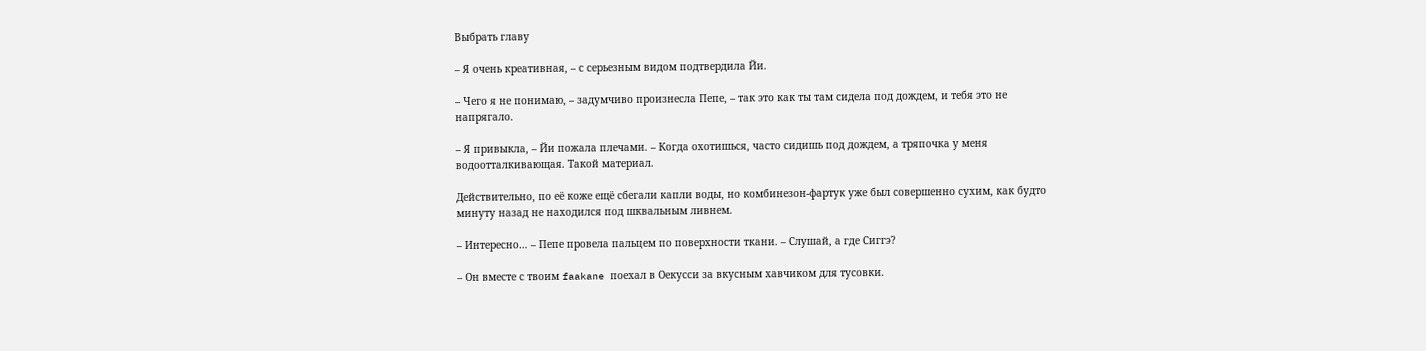Выбрать главу

– Я очень креативная, – с серьезным видом подтвердила Йи.

– Чего я не понимаю, – задумчиво произнесла Пепе, – так это как ты там сидела под дождем, и тебя это не напрягало.

– Я привыкла, – Йи пожала плечами. – Когда охотишься, часто сидишь под дождем, а тряпочка у меня водоотталкивающая. Такой материал.

Действительно, по её коже ещё сбегали капли воды, но комбинезон-фартук уже был совершенно сухим, как будто минуту назад не находился под шквальным ливнем.

– Интересно… – Пепе провела пальцем по поверхности ткани. – Слушай, а где Сиггэ?

– Он вместе с твоим faakane поехал в Оекусси за вкусным хавчиком для тусовки.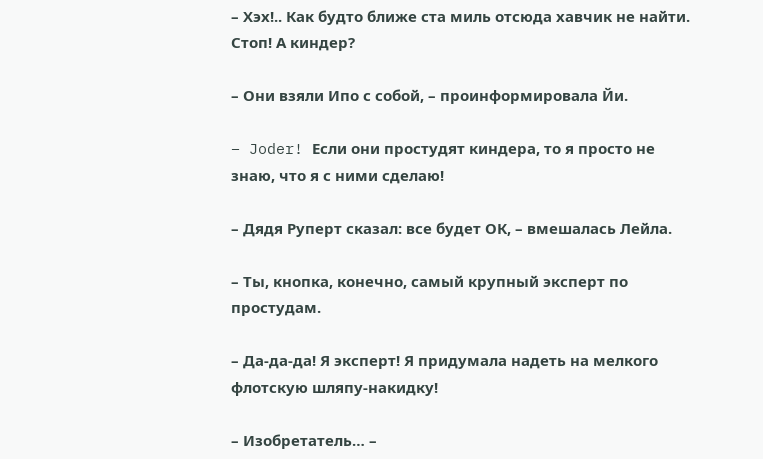– Хэх!.. Как будто ближе ста миль отсюда хавчик не найти. Стоп! А киндер?

– Они взяли Ипо с собой, – проинформировала Йи.

– Joder! Если они простудят киндера, то я просто не знаю, что я с ними сделаю!

– Дядя Руперт сказал: все будет ОК, – вмешалась Лейла.

– Ты, кнопка, конечно, самый крупный эксперт по простудам.

– Да-да-да! Я эксперт! Я придумала надеть на мелкого флотскую шляпу-накидку!

– Изобретатель… –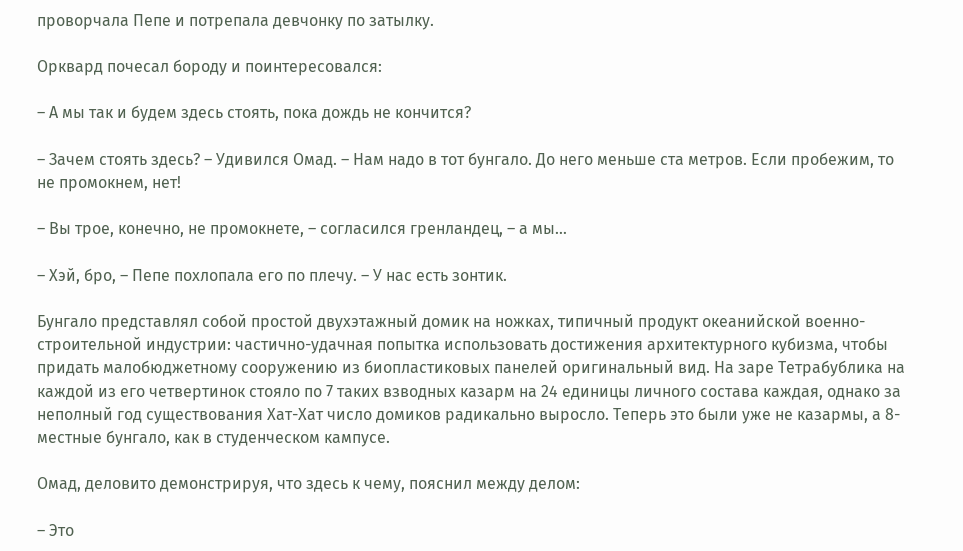проворчала Пепе и потрепала девчонку по затылку.

Орквард почесал бороду и поинтересовался:

– А мы так и будем здесь стоять, пока дождь не кончится?

– Зачем стоять здесь? – Удивился Омад. – Нам надо в тот бунгало. До него меньше ста метров. Если пробежим, то не промокнем, нет!

– Вы трое, конечно, не промокнете, – согласился гренландец, – а мы…

– Хэй, бро, – Пепе похлопала его по плечу. – У нас есть зонтик.

Бунгало представлял собой простой двухэтажный домик на ножках, типичный продукт океанийской военно-строительной индустрии: частично-удачная попытка использовать достижения архитектурного кубизма, чтобы придать малобюджетному сооружению из биопластиковых панелей оригинальный вид. На заре Тетрабублика на каждой из его четвертинок стояло по 7 таких взводных казарм на 24 единицы личного состава каждая, однако за неполный год существования Хат-Хат число домиков радикально выросло. Теперь это были уже не казармы, а 8-местные бунгало, как в студенческом кампусе.

Омад, деловито демонстрируя, что здесь к чему, пояснил между делом:

– Это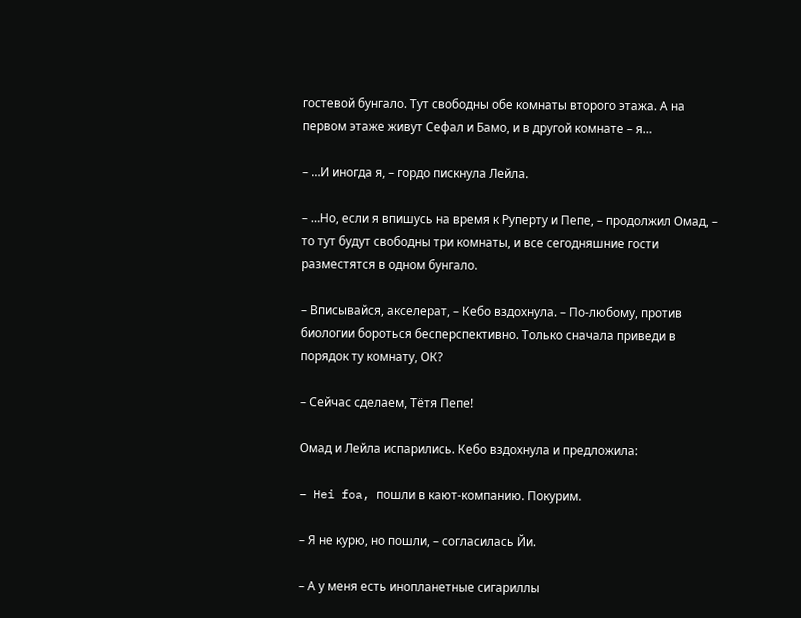гостевой бунгало. Тут свободны обе комнаты второго этажа. А на первом этаже живут Сефал и Бамо, и в другой комнате – я…

– …И иногда я, – гордо пискнула Лейла.

– …Но, если я впишусь на время к Руперту и Пепе, – продолжил Омад, – то тут будут свободны три комнаты, и все сегодняшние гости разместятся в одном бунгало.

– Вписывайся, акселерат, – Кебо вздохнула. – По-любому, против биологии бороться бесперспективно. Только сначала приведи в порядок ту комнату, ОК?

– Сейчас сделаем, Тётя Пепе!

Омад и Лейла испарились. Кебо вздохнула и предложила:

– Hei foa, пошли в кают-компанию. Покурим.

– Я не курю, но пошли, – согласилась Йи.

– А у меня есть инопланетные сигариллы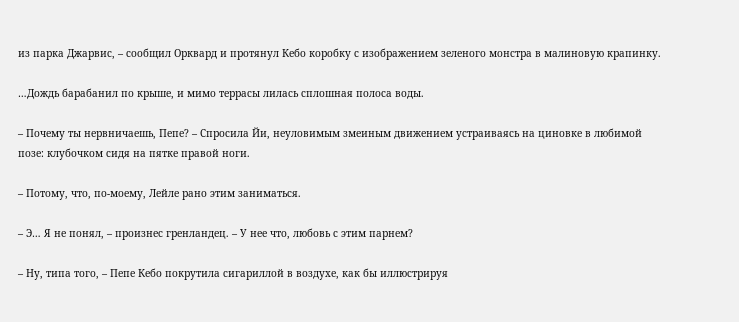из парка Джарвис, – сообщил Орквард и протянул Кебо коробку с изображением зеленого монстра в малиновую крапинку.

…Дождь барабанил по крыше, и мимо террасы лилась сплошная полоса воды.

– Почему ты нервничаешь, Пепе? – Спросила Йи, неуловимым змеиным движением устраиваясь на циновке в любимой позе: клубочком сидя на пятке правой ноги.

– Потому, что, по-моему, Лейле рано этим заниматься.

– Э… Я не понял, – произнес гренландец. – У нее что, любовь с этим парнем?

– Ну, типа того, – Пепе Кебо покрутила сигариллой в воздухе, как бы иллюстрируя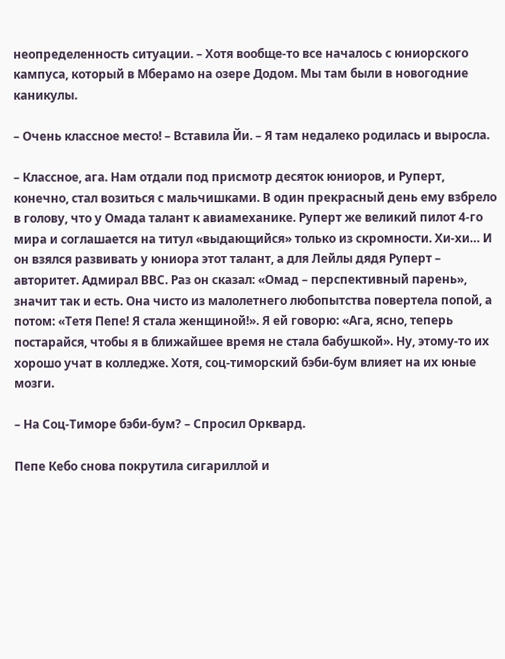неопределенность ситуации. – Хотя вообще-то все началось с юниорского кампуса, который в Мберамо на озере Додом. Мы там были в новогодние каникулы.

– Очень классное место! – Вставила Йи. – Я там недалеко родилась и выросла.

– Классное, ага. Нам отдали под присмотр десяток юниоров, и Руперт, конечно, стал возиться с мальчишками. В один прекрасный день ему взбрело в голову, что у Омада талант к авиамеханике. Руперт же великий пилот 4-го мира и соглашается на титул «выдающийся» только из скромности. Хи-хи… И он взялся развивать у юниора этот талант, а для Лейлы дядя Руперт – авторитет. Адмирал ВВС. Раз он сказал: «Омад – перспективный парень», значит так и есть. Она чисто из малолетнего любопытства повертела попой, а потом: «Тетя Пепе! Я стала женщиной!». Я ей говорю: «Ага, ясно, теперь постарайся, чтобы я в ближайшее время не стала бабушкой». Ну, этому-то их хорошо учат в колледже. Хотя, соц-тиморский бэби-бум влияет на их юные мозги.

– На Соц-Тиморе бэби-бум? – Спросил Орквард.

Пепе Кебо снова покрутила сигариллой и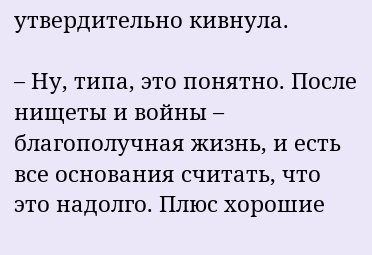утвердительно кивнула.

– Ну, типа, это понятно. После нищеты и войны – благополучная жизнь, и есть все основания считать, что это надолго. Плюс хорошие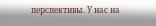перспективы. У нас на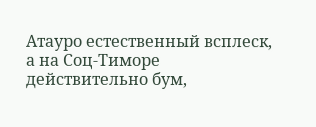Атауро естественный всплеск, а на Соц-Тиморе действительно бум,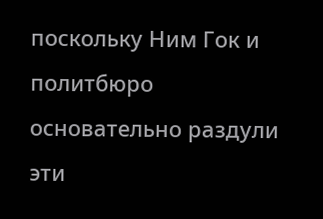поскольку Ним Гок и политбюро основательно раздули эти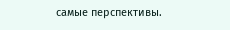самые перспективы.